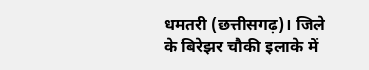धमतरी (छत्तीसगढ़)। जिले के बिरेझर चौकी इलाके में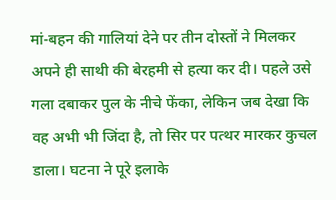मां-बहन की गालियां देने पर तीन दोस्तों ने मिलकर अपने ही साथी की बेरहमी से हत्या कर दी। पहले उसे गला दबाकर पुल के नीचे फेंका, लेकिन जब देखा कि वह अभी भी जिंदा है, तो सिर पर पत्थर मारकर कुचल डाला। घटना ने पूरे इलाके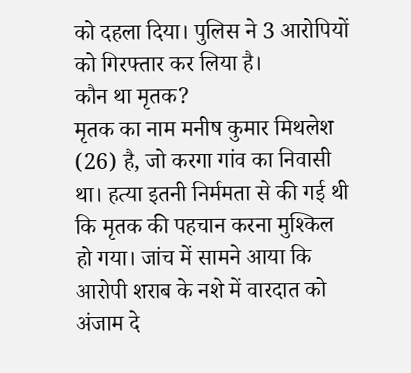को दहला दिया। पुलिस ने 3 आरोपियों को गिरफ्तार कर लिया है।
कौन था मृतक?
मृतक का नाम मनीष कुमार मिथलेश (26) है, जो करगा गांव का निवासी था। हत्या इतनी निर्ममता से की गई थी कि मृतक की पहचान करना मुश्किल हो गया। जांच में सामने आया कि आरोपी शराब के नशे में वारदात को अंजाम दे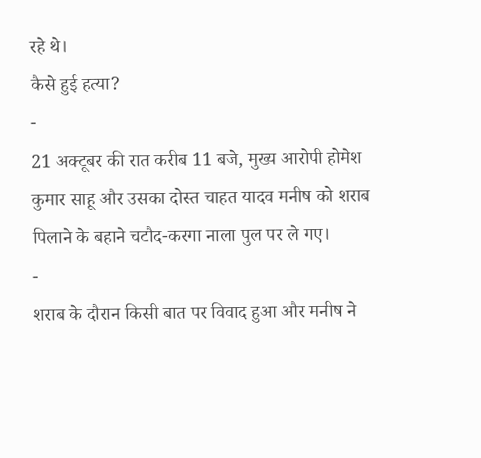रहे थे।
कैसे हुई हत्या?
-
21 अक्टूबर की रात करीब 11 बजे, मुख्य आरोपी होमेश कुमार साहू और उसका दोस्त चाहत यादव मनीष को शराब पिलाने के बहाने चटौद-करगा नाला पुल पर ले गए।
-
शराब के दौरान किसी बात पर विवाद हुआ और मनीष ने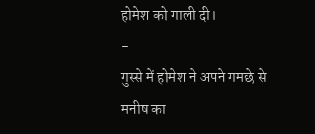होमेश को गाली दी।
-
गुस्से में होमेश ने अपने गमछे से मनीष का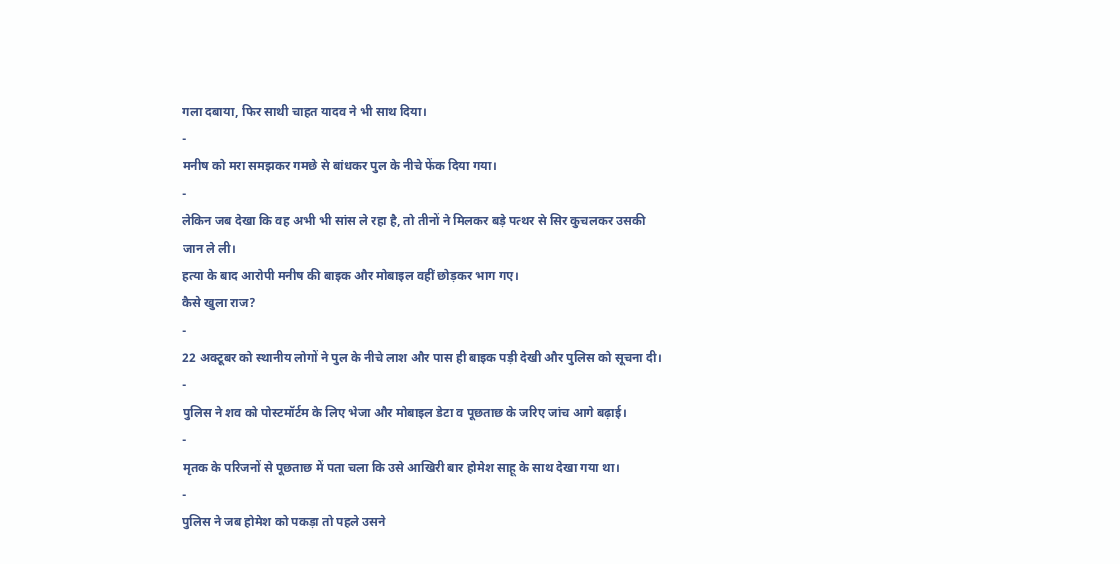गला दबाया, फिर साथी चाहत यादव ने भी साथ दिया।
-
मनीष को मरा समझकर गमछे से बांधकर पुल के नीचे फेंक दिया गया।
-
लेकिन जब देखा कि वह अभी भी सांस ले रहा है, तो तीनों ने मिलकर बड़े पत्थर से सिर कुचलकर उसकी जान ले ली।
हत्या के बाद आरोपी मनीष की बाइक और मोबाइल वहीं छोड़कर भाग गए।
कैसे खुला राज?
-
22 अक्टूबर को स्थानीय लोगों ने पुल के नीचे लाश और पास ही बाइक पड़ी देखी और पुलिस को सूचना दी।
-
पुलिस ने शव को पोस्टमॉर्टम के लिए भेजा और मोबाइल डेटा व पूछताछ के जरिए जांच आगे बढ़ाई।
-
मृतक के परिजनों से पूछताछ में पता चला कि उसे आखिरी बार होमेश साहू के साथ देखा गया था।
-
पुलिस ने जब होमेश को पकड़ा तो पहले उसने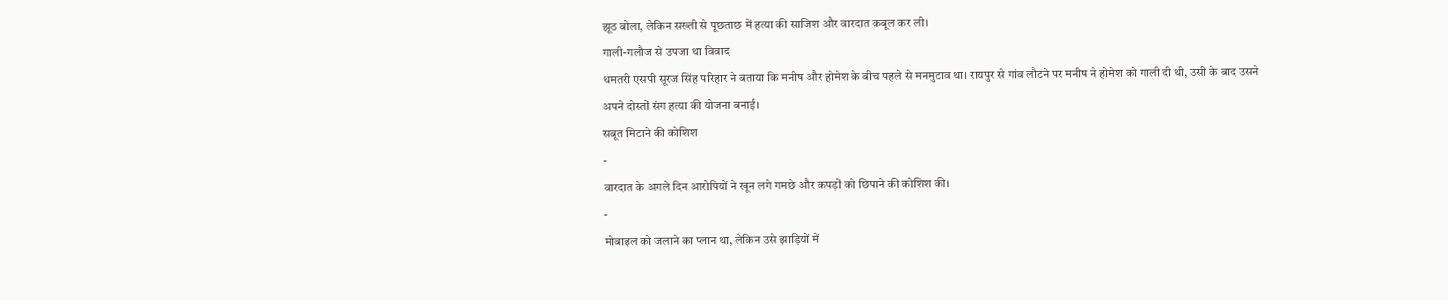झूठ बोला, लेकिन सख्ती से पूछताछ में हत्या की साजिश और वारदात कबूल कर ली।
गाली-गलौज से उपजा था विवाद
धमतरी एसपी सूरज सिंह परिहार ने बताया कि मनीष और होमेश के बीच पहले से मनमुटाव था। रायपुर से गांव लौटने पर मनीष ने होमेश को गाली दी थी, उसी के बाद उसने अपने दोस्तों संग हत्या की योजना बनाई।
सबूत मिटाने की कोशिश
-
वारदात के अगले दिन आरोपियों ने खून लगे गमछे और कपड़ों को छिपाने की कोशिश की।
-
मोबाइल को जलाने का प्लान था, लेकिन उसे झाड़ियों में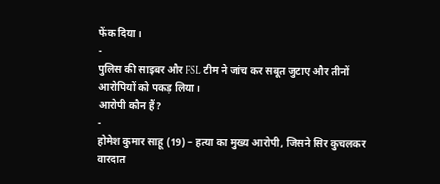फेंक दिया।
-
पुलिस की साइबर और FSL टीम ने जांच कर सबूत जुटाए और तीनों आरोपियों को पकड़ लिया।
आरोपी कौन हैं?
-
होमेश कुमार साहू (19) – हत्या का मुख्य आरोपी, जिसने सिर कुचलकर वारदात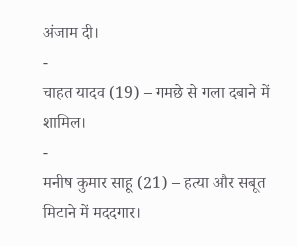अंजाम दी।
-
चाहत यादव (19) – गमछे से गला दबाने में शामिल।
-
मनीष कुमार साहू (21) – हत्या और सबूत मिटाने में मददगार।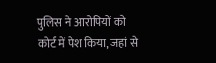पुलिस ने आरोपियों को कोर्ट में पेश किया, जहां से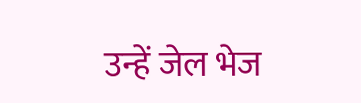उन्हें जेल भेज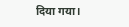दिया गया।